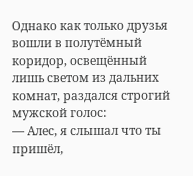Однако как только друзья вошли в полутёмный коридор, освещённый лишь светом из дальних комнат, раздался строгий мужской голос:
— Алес, я слышал что ты пришёл,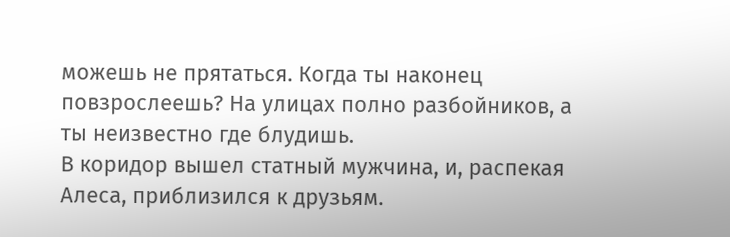можешь не прятаться. Когда ты наконец повзрослеешь? На улицах полно разбойников, а ты неизвестно где блудишь.
В коридор вышел статный мужчина, и, распекая Алеса, приблизился к друзьям.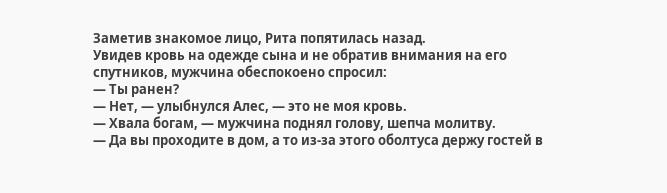Заметив знакомое лицо, Рита попятилась назад.
Увидев кровь на одежде сына и не обратив внимания на его спутников, мужчина обеспокоено спросил:
— Ты ранен?
— Нет, — улыбнулся Алес, — это не моя кровь.
— Хвала богам, — мужчина поднял голову, шепча молитву.
— Да вы проходите в дом, а то из-за этого оболтуса держу гостей в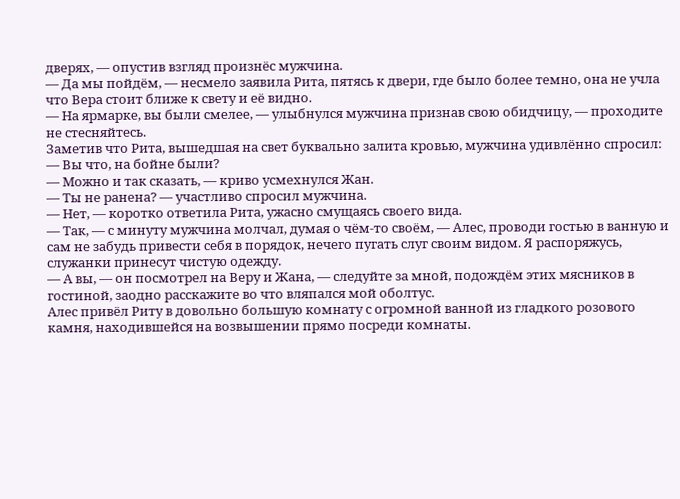дверях, — опустив взгляд произнёс мужчина.
— Да мы пойдём, — несмело заявила Рита, пятясь к двери, где было более темно, она не учла что Вера стоит ближе к свету и её видно.
— На ярмарке, вы были смелее, — улыбнулся мужчина признав свою обидчицу, — проходите не стесняйтесь.
Заметив что Рита, вышедшая на свет буквально залита кровью, мужчина удивлённо спросил:
— Вы что, на бойне были?
— Можно и так сказать, — криво усмехнулся Жан.
— Ты не ранена? — участливо спросил мужчина.
— Нет, — коротко ответила Рита, ужасно смущаясь своего вида.
— Так, — с минуту мужчина молчал, думая о чём-то своём, — Алес, проводи гостью в ванную и сам не забудь привести себя в порядок, нечего пугать слуг своим видом. Я распоряжусь, служанки принесут чистую одежду.
— А вы, — он посмотрел на Веру и Жана, — следуйте за мной, подождём этих мясников в гостиной, заодно расскажите во что вляпался мой оболтус.
Алес привёл Риту в довольно большую комнату с огромной ванной из гладкого розового камня, находившейся на возвышении прямо посреди комнаты.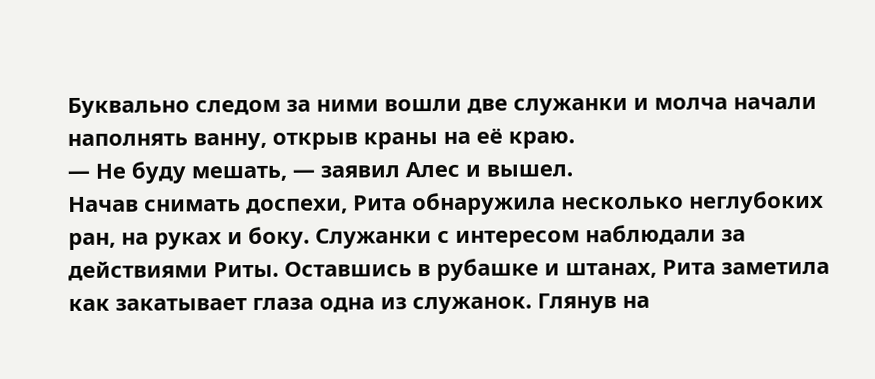Буквально следом за ними вошли две служанки и молча начали наполнять ванну, открыв краны на её краю.
— Не буду мешать, — заявил Алес и вышел.
Начав снимать доспехи, Рита обнаружила несколько неглубоких ран, на руках и боку. Служанки с интересом наблюдали за действиями Риты. Оставшись в рубашке и штанах, Рита заметила как закатывает глаза одна из служанок. Глянув на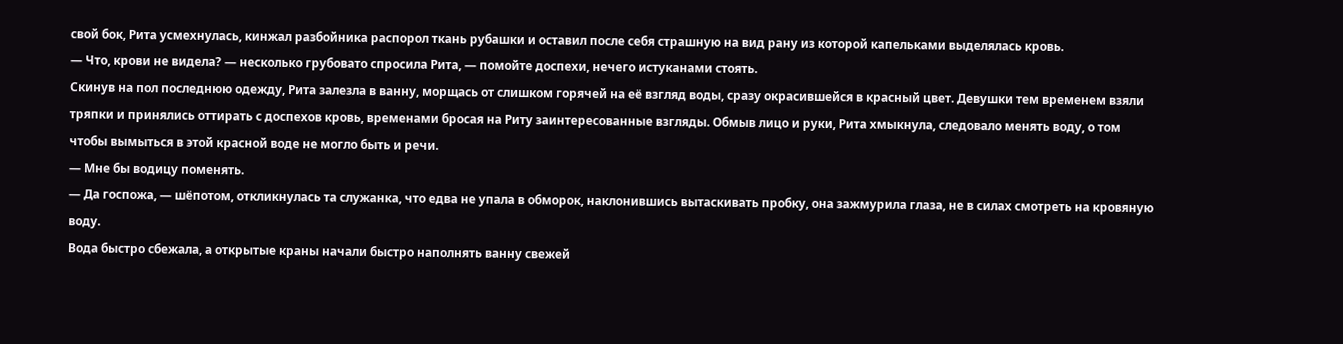свой бок, Рита усмехнулась, кинжал разбойника распорол ткань рубашки и оставил после себя страшную на вид рану из которой капельками выделялась кровь.
— Что, крови не видела? — несколько грубовато спросила Рита, — помойте доспехи, нечего истуканами стоять.
Скинув на пол последнюю одежду, Рита залезла в ванну, морщась от слишком горячей на её взгляд воды, сразу окрасившейся в красный цвет. Девушки тем временем взяли тряпки и принялись оттирать с доспехов кровь, временами бросая на Риту заинтересованные взгляды. Обмыв лицо и руки, Рита хмыкнула, следовало менять воду, о том чтобы вымыться в этой красной воде не могло быть и речи.
— Мне бы водицу поменять.
— Да госпожа, — шёпотом, откликнулась та служанка, что едва не упала в обморок, наклонившись вытаскивать пробку, она зажмурила глаза, не в силах смотреть на кровяную воду.
Вода быстро сбежала, а открытые краны начали быстро наполнять ванну свежей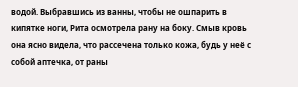водой. Выбравшись из ванны, чтобы не ошпарить в кипятке ноги, Рита осмотрела рану на боку. Смыв кровь она ясно видела, что рассечена только кожа, будь у неё с собой аптечка, от раны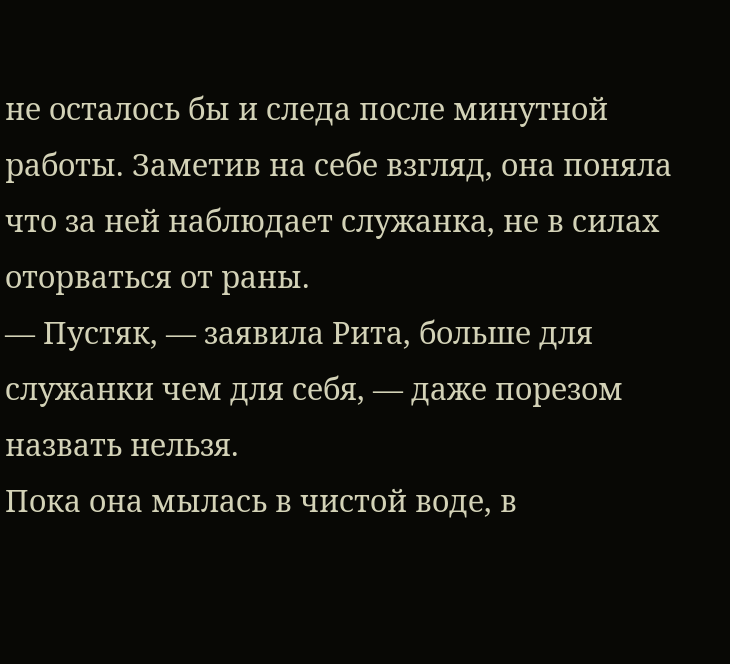не осталось бы и следа после минутной работы. Заметив на себе взгляд, она поняла что за ней наблюдает служанка, не в силах оторваться от раны.
— Пустяк, — заявила Рита, больше для служанки чем для себя, — даже порезом назвать нельзя.
Пока она мылась в чистой воде, в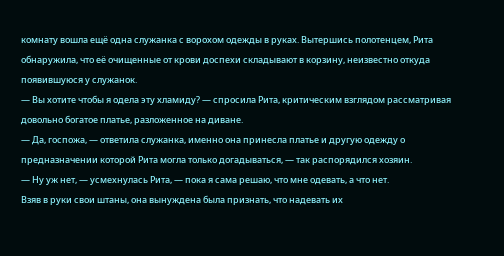комнату вошла ещё одна служанка с ворохом одежды в руках. Вытершись полотенцем, Рита обнаружила, что её очищенные от крови доспехи складывают в корзину, неизвестно откуда появившуюся у служанок.
— Вы хотите чтобы я одела эту хламиду? — спросила Рита, критическим взглядом рассматривая довольно богатое платье, разложенное на диване.
— Да, госпожа, — ответила служанка, именно она принесла платье и другую одежду о предназначении которой Рита могла только догадываться, — так распорядился хозяин.
— Ну уж нет, — усмехнулась Рита, — пока я сама решаю, что мне одевать, а что нет.
Взяв в руки свои штаны, она вынуждена была признать, что надевать их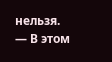нельзя.
— В этом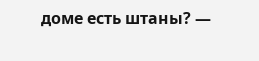доме есть штаны? —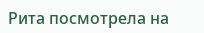Рита посмотрела на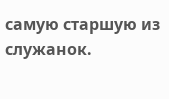самую старшую из служанок.